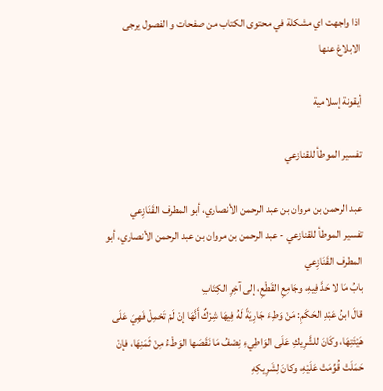اذا واجهت اي مشكلة في محتوى الكتاب من صفحات و الفصول يرجى الابلاغ عنها

أيقونة إسلامية

تفسير الموطأ للقنازعي

عبد الرحمن بن مروان بن عبد الرحمن الأنصاري، أبو المطرف القَنَازِعي
تفسير الموطأ للقنازعي - عبد الرحمن بن مروان بن عبد الرحمن الأنصاري، أبو المطرف القَنَازِعي
بابُ مَا لا حَدَّ فِيهِ، وجَامِعِ القَطْعِ، إلى آخِرِ الكِتَابِ
قالَ ابنُ عَبْدِ الحَكَمِ: مَنْ وَطِءَ جَارِيَةً لَهُ فِيهَا شِرْكٌ أَنَّهَا إنْ لَمْ تَحْمِلْ فَهِيَ عَلَى هَيْئَتِهَا، وكَانَ للشَّرِيكِ عَلَى الوَاطِيءِ نِصْفُ مَا نَقَصَها الوَطْءُ مِنْ ثَمَنِهَا، فإنْ حَمَلَتْ قُوِّمَتْ عَلَيْهِ، وكانَ لِشَرِيكِهِ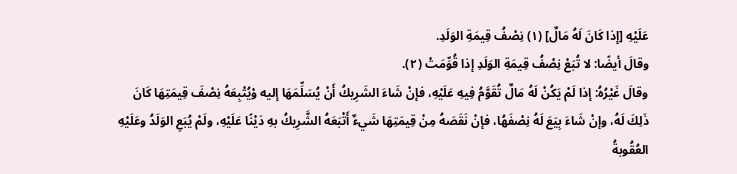عَلَيْهِ [إذا كَانَ لَهُ مَالٌ] (١) نِصْفُ قِيمَةِ الوَلَدِ.
وقالَ أيضًا: لا تُبَعْ نِصْفُ قِيمَةِ الوَلَدِ إذا قُوِّمَتْ (٢).
وقالَ غَيْرُهُ: إذا لَمْ يَكُنْ لَهُ مَالٌ تُقَوَّمُ فِيهِ عَلَيْهِ، فإنْ شَاءَ الشَرِيكُ أَنْ يُسَلِّمَهَا إليه وْيُتْبِعَهُ نِصْفَ قِيمَتِهَا كَانَ ذَلِكَ لَهُ، وإنْ شَاءَ بِيَعَ لَهُ نِصْفَهُا، فإنْ نَقَصَهُ مِنْ قِيمَتِهَا شَيءٌ أَتْبَعَهُ الشَّرِيكُ بهِ دَيْنًا عَلَيْهِ، ولَمْ يُبَعِ الوَلَدُ وعَلَيْهِ العُقُوبةُ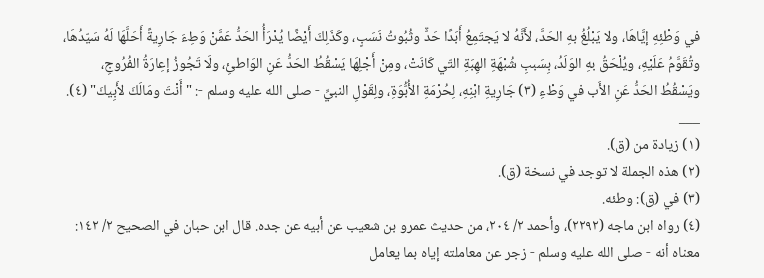في وَطْئِهِ إيَّاهَا، ولا يَبْلُغُ بهِ الحَدَّ، لأَنَّهُ لا يَجتَمِعُ أَبَدًا حَدٌّ وثُبُوتُ نَسَبٍ، وكَذَلِكَ أَيْضًا يُدْرَأُ الحَدُّ عَمَّنْ وَطِءَ جَارِيةً أَحَلَّهَا لَهُ سَيّدُهَا، وتُقَوَّمُ عَلَيْهِ، ويُلْحَقُ بهِ الوَلَدُ، بِسَببِ شُبْهَةِ الهِبَةِ التّي كَانَتْ، ومِنْ أَجْلِهَا يَسْقُطُ الحَدُّ عَنِ الوَاطئِ، ولَا تَجُوزُ إعِارَةُ الفُرُوجِ، ويَسْقُطُ الحَدُّ عَنِ الأَب في وَطْءِ (٣) جَارِيةِ ابْنِهِ، لِحُرْمَةِ الأُبُّوَةِ، ولِقَوْلِ النبيِّ - صلى الله عليه وسلم -: "أَنْتَ ومَالَكَ لأَبِيكَ" (٤).
___
(١) زيادة من (ق).
(٢) هذه الجملة لا توجد في نسخة (ق).
(٣) في (ق): وطئه.
(٤) رواه ابن ماجه (٢٢٩٢)، وأحمد ٢/ ٢٠٤، من حديث عمرو بن شعيب عن أبيه عن جده. قال ابن حبان في الصحيح ٢/ ١٤٢: معناه أنه - صلى الله عليه وسلم - زجر عن معاملته إياه بما يعامل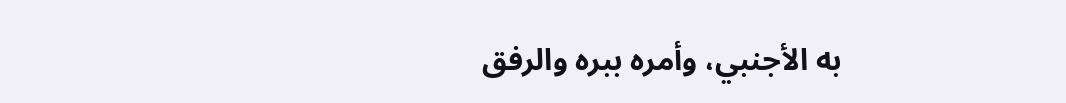به الأجنبي، وأمره ببره والرفق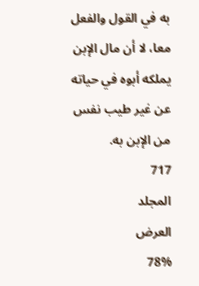به في القول والفعل معا، لا أن مال الإبن يملكه أبوه في حياته عن غير طيب نفس من الإبن به.
717
المجلد
العرض
78%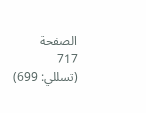الصفحة
717
(تسللي: 699)